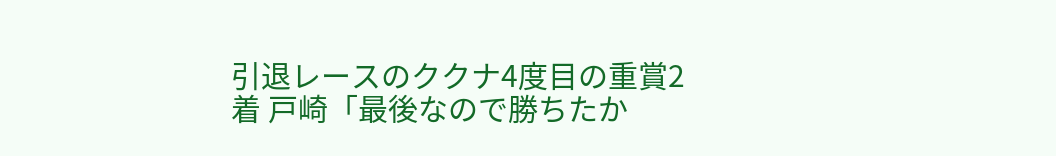引退レースのククナ4度目の重賞2着 戸崎「最後なので勝ちたか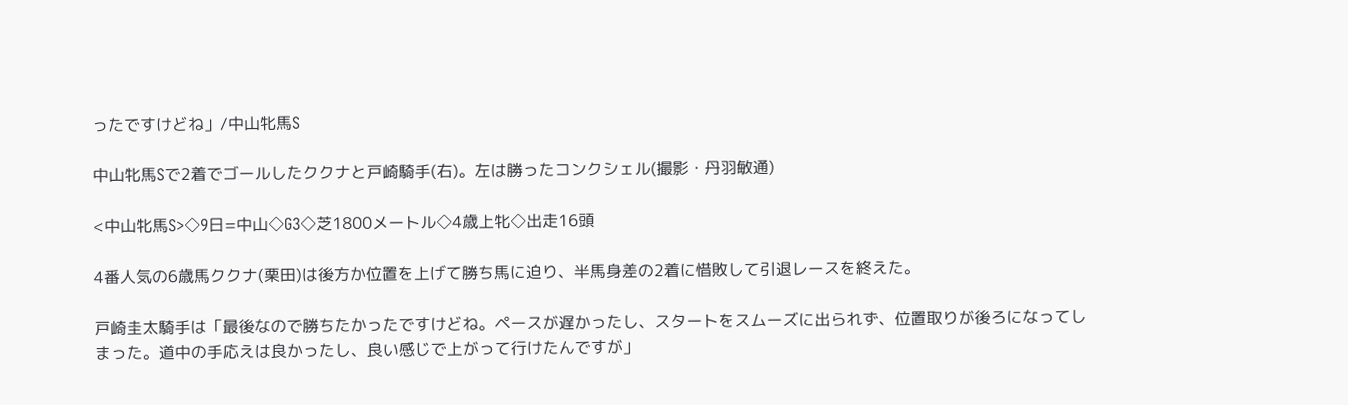ったですけどね」/中山牝馬S

中山牝馬Sで2着でゴールしたククナと戸崎騎手(右)。左は勝ったコンクシェル(撮影・丹羽敏通)

<中山牝馬S>◇9日=中山◇G3◇芝1800メートル◇4歳上牝◇出走16頭

4番人気の6歳馬ククナ(栗田)は後方か位置を上げて勝ち馬に迫り、半馬身差の2着に惜敗して引退レースを終えた。

戸崎圭太騎手は「最後なので勝ちたかったですけどね。ペースが遅かったし、スタートをスムーズに出られず、位置取りが後ろになってしまった。道中の手応えは良かったし、良い感じで上がって行けたんですが」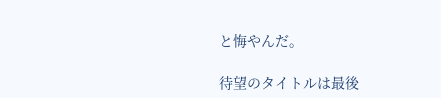と悔やんだ。

待望のタイトルは最後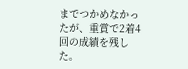までつかめなかったが、重賞で2着4回の成績を残した。